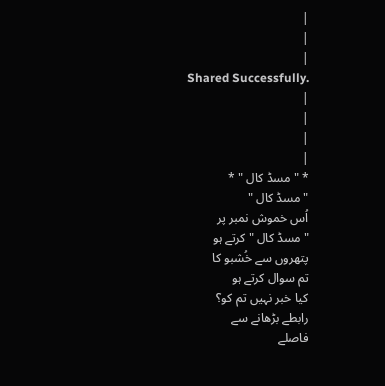|
|
|
Shared Successfully.
|
|
|
|
* " مسڈ کال " *
" مسڈ کال "
اُس خموش نمبر پر
" مسڈ کال " کرتے ہو
پتھروں سے خُشبو کا
تم سوال کرتے ہو
کیا خبر نہیں تم کو؟
رابطے بڑھانے سے
فاصلے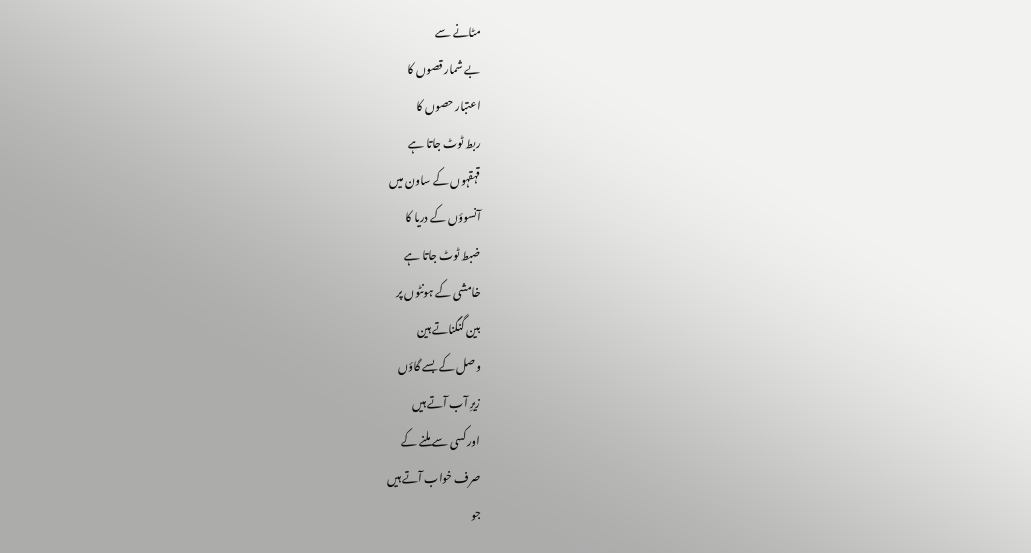مٹانے سے
بے شمار قصوں کا
اعتبار حصوں کا
ربط ٹوٹ جاتا ہے
قہقہوں کے ساون میں
آنسوؤں کے دریا کا
ضبط ٹوٹ جاتا ہے
خامشی کے ہونٹوں پر
بین گنگناتے ہین
وصل کے بسے گاؤں
زیرِ آب آتے ہیں
اور کسی سے ملنے کے
صرف خواب آتے ہیں
جو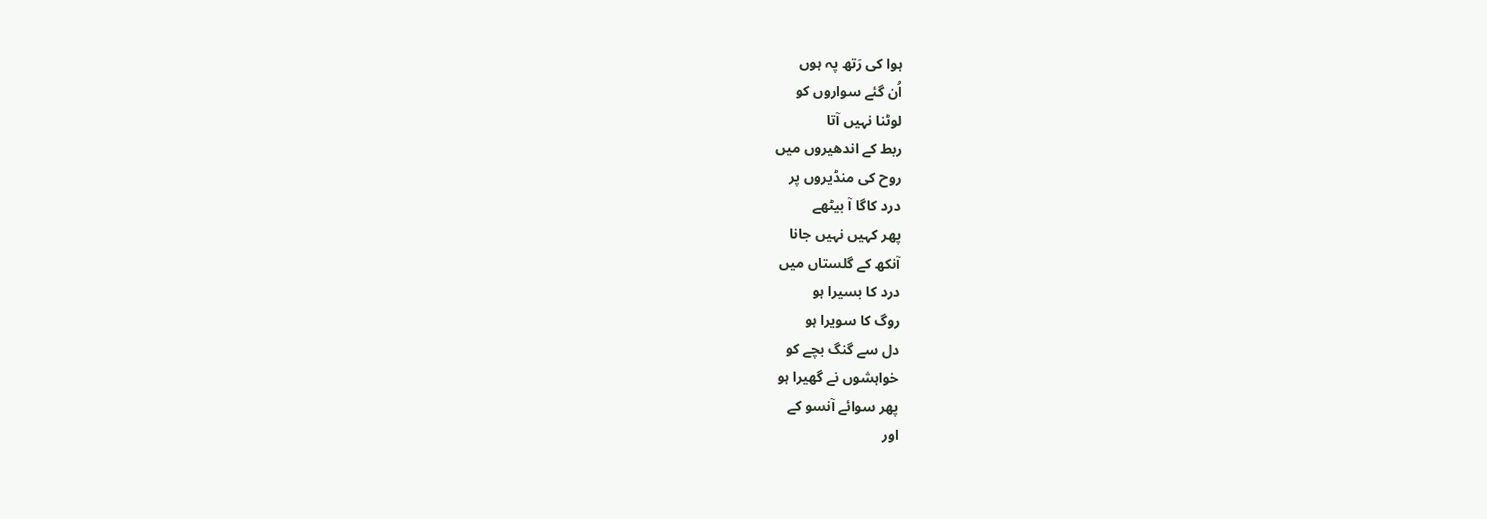ہوا کی رَتھ پہ ہوں
اُن گئے سواروں کو
لوٹنا نہیں آتا
ربط کے اندھیروں میں
روح کی منڈیروں پر
درد کاگا آ بیٹھے
پھر کہیں نہیں جانا
آنکھ کے گلستاں میں
درد کا بسیرا ہو
روگ کا سویرا ہو
دل سے گنگ بچے کو
خواہشوں نے گھیرا ہو
پھر سوائے آنسو کے
اور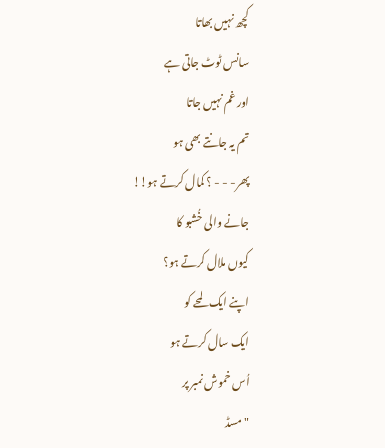کچھ نہیں بھاتا
سانس ٹوٹ جاتی ہے
اور غم نہیں جاتا
تم یہ جانتے بھی ہو
پھر- - - ؟ کمال کرتے ہو!!
جانے والی خُشبو کا
کیوں ملال کرتے ہو؟
اپنے ایک لمحے کو
ایک سال کرتے ہو
اُس خموش نمبر پر
" مسڈ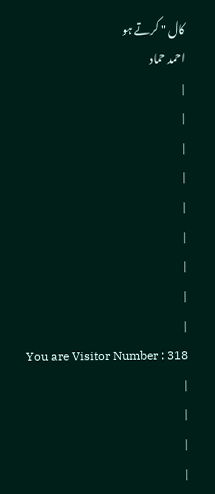کال " کرتے ہو
احمد حماد
|
|
|
|
|
|
|
|
|
You are Visitor Number : 318
|
|
|
|